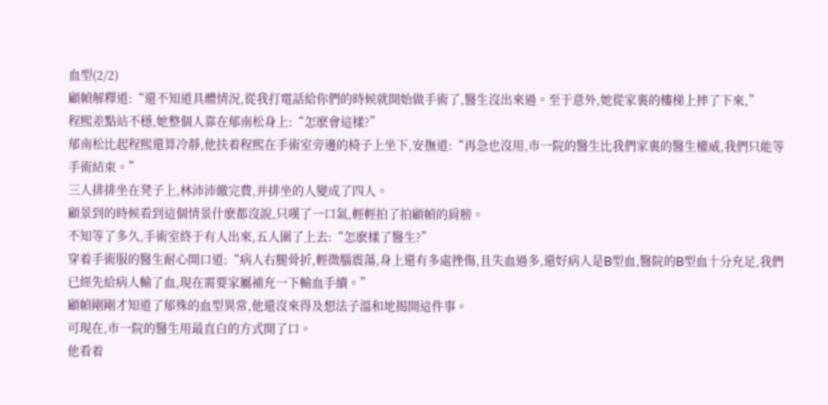血型(2/2)
顧幀解釋道:“還不知道具體情況,從我打電話給你們的時候就開始做手術了,醫生沒出來過。至于意外,她從家裏的樓梯上摔了下來,”
程熙差點站不穩,她整個人靠在郁南松身上:“怎麽會這樣?”
郁南松比起程熙還算冷靜,他扶着程熙在手術室旁邊的椅子上坐下,安撫道:“再急也沒用,市一院的醫生比我們家裏的醫生權威,我們只能等手術結束。”
三人排排坐在凳子上,林沛沛繳完費,并排坐的人變成了四人。
顧景到的時候看到這個情景什麽都沒說,只嘆了一口氣,輕輕拍了拍顧幀的肩膀。
不知等了多久,手術室終于有人出來,五人圍了上去:“怎麽樣了醫生?”
穿着手術服的醫生耐心開口道:“病人右腿骨折,輕微腦震蕩,身上還有多處挫傷,且失血過多,還好病人是B型血,醫院的B型血十分充足,我們已經先給病人輸了血,現在需要家屬補充一下輸血手續。”
顧幀剛剛才知道了郁殊的血型異常,他還沒來得及想法子溫和地揭開這件事。
可現在,市一院的醫生用最直白的方式開了口。
他看着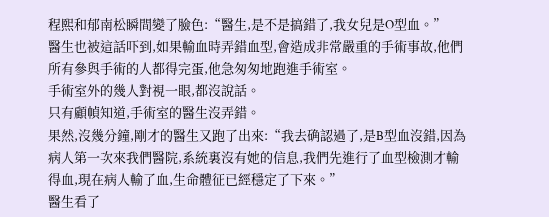程熙和郁南松瞬間變了臉色:“醫生,是不是搞錯了,我女兒是O型血。”
醫生也被這話吓到,如果輸血時弄錯血型,會造成非常嚴重的手術事故,他們所有參與手術的人都得完蛋,他急匆匆地跑進手術室。
手術室外的幾人對視一眼,都沒說話。
只有顧幀知道,手術室的醫生沒弄錯。
果然,沒幾分鐘,剛才的醫生又跑了出來:“我去确認過了,是B型血沒錯,因為病人第一次來我們醫院,系統裏沒有她的信息,我們先進行了血型檢測才輸得血,現在病人輸了血,生命體征已經穩定了下來。”
醫生看了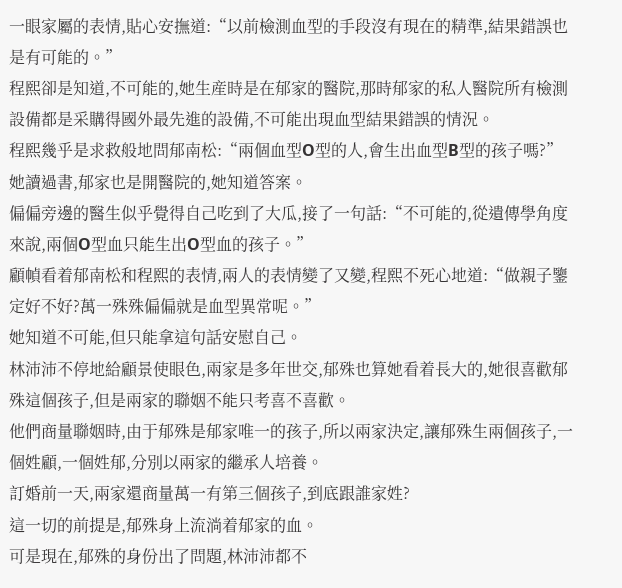一眼家屬的表情,貼心安撫道:“以前檢測血型的手段沒有現在的精準,結果錯誤也是有可能的。”
程熙卻是知道,不可能的,她生産時是在郁家的醫院,那時郁家的私人醫院所有檢測設備都是采購得國外最先進的設備,不可能出現血型結果錯誤的情況。
程熙幾乎是求救般地問郁南松:“兩個血型O型的人,會生出血型B型的孩子嗎?”
她讀過書,郁家也是開醫院的,她知道答案。
偏偏旁邊的醫生似乎覺得自己吃到了大瓜,接了一句話:“不可能的,從遺傳學角度來說,兩個O型血只能生出O型血的孩子。”
顧幀看着郁南松和程熙的表情,兩人的表情變了又變,程熙不死心地道:“做親子鑒定好不好?萬一殊殊偏偏就是血型異常呢。”
她知道不可能,但只能拿這句話安慰自己。
林沛沛不停地給顧景使眼色,兩家是多年世交,郁殊也算她看着長大的,她很喜歡郁殊這個孩子,但是兩家的聯姻不能只考喜不喜歡。
他們商量聯姻時,由于郁殊是郁家唯一的孩子,所以兩家決定,讓郁殊生兩個孩子,一個姓顧,一個姓郁,分別以兩家的繼承人培養。
訂婚前一天,兩家還商量萬一有第三個孩子,到底跟誰家姓?
這一切的前提是,郁殊身上流淌着郁家的血。
可是現在,郁殊的身份出了問題,林沛沛都不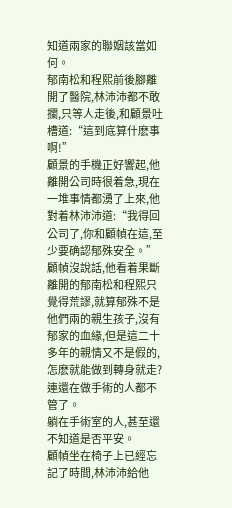知道兩家的聯姻該當如何。
郁南松和程熙前後腳離開了醫院,林沛沛都不敢攔,只等人走後,和顧景吐槽道:“這到底算什麽事啊!”
顧景的手機正好響起,他離開公司時很着急,現在一堆事情都湧了上來,他對着林沛沛道:“我得回公司了,你和顧幀在這,至少要确認郁殊安全。”
顧幀沒說話,他看着果斷離開的郁南松和程熙只覺得荒謬,就算郁殊不是他們兩的親生孩子,沒有郁家的血緣,但是這二十多年的親情又不是假的,怎麽就能做到轉身就走?
連還在做手術的人都不管了。
躺在手術室的人,甚至還不知道是否平安。
顧幀坐在椅子上已經忘記了時間,林沛沛給他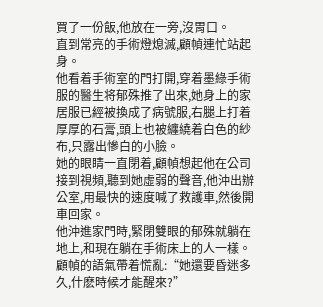買了一份飯,他放在一旁,沒胃口。
直到常亮的手術燈熄滅,顧幀連忙站起身。
他看着手術室的門打開,穿着墨綠手術服的醫生将郁殊推了出來,她身上的家居服已經被換成了病號服,右腿上打着厚厚的石膏,頭上也被纏繞着白色的紗布,只露出慘白的小臉。
她的眼睛一直閉着,顧幀想起他在公司接到視頻,聽到她虛弱的聲音,他沖出辦公室,用最快的速度喊了救護車,然後開車回家。
他沖進家門時,緊閉雙眼的郁殊就躺在地上,和現在躺在手術床上的人一樣。
顧幀的語氣帶着慌亂:“她還要昏迷多久,什麽時候才能醒來?”